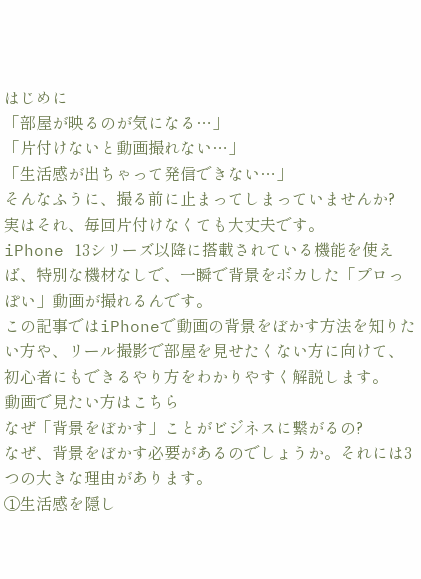はじめに
「部屋が映るのが気になる…」
「片付けないと動画撮れない…」
「生活感が出ちゃって発信できない…」
そんなふうに、撮る前に止まってしまっていませんか?
実はそれ、毎回片付けなくても大丈夫です。
iPhone 13シリーズ以降に搭載されている機能を使えば、特別な機材なしで、一瞬で背景をボカした「プロっぽい」動画が撮れるんです。
この記事ではiPhoneで動画の背景をぼかす方法を知りたい方や、リール撮影で部屋を見せたくない方に向けて、初心者にもできるやり方をわかりやすく解説します。
動画で見たい方はこちら
なぜ「背景をぼかす」ことがビジネスに繋がるの?
なぜ、背景をぼかす必要があるのでしょうか。それには3つの大きな理由があります。
①生活感を隠し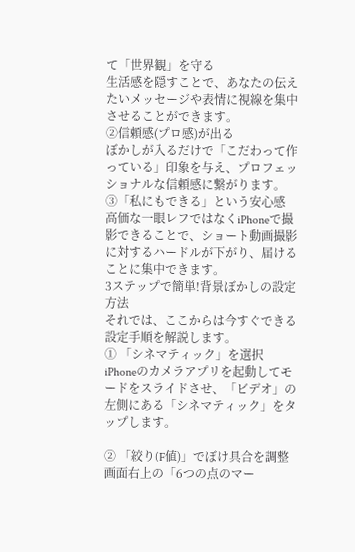て「世界観」を守る
生活感を隠すことで、あなたの伝えたいメッセージや表情に視線を集中させることができます。
②信頼感(プロ感)が出る
ぼかしが入るだけで「こだわって作っている」印象を与え、プロフェッショナルな信頼感に繋がります。
③「私にもできる」という安心感
高価な一眼レフではなくiPhoneで撮影できることで、ショート動画撮影に対するハードルが下がり、届けることに集中できます。
3ステップで簡単!背景ぼかしの設定方法
それでは、ここからは今すぐできる設定手順を解説します。
① 「シネマティック」を選択
iPhoneのカメラアプリを起動してモードをスライドさせ、「ビデオ」の左側にある「シネマティック」をタップします。

② 「絞り(F値)」でぼけ具合を調整
画面右上の「6つの点のマー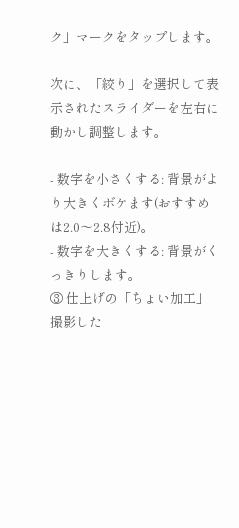ク」マークをタップします。

次に、「絞り」を選択して表示されたスライダーを左右に動かし調整します。

- 数字を小さくする: 背景がより大きくボケます(おすすめは2.0〜2.8付近)。
- 数字を大きくする: 背景がくっきりします。
③ 仕上げの「ちょい加工」
撮影した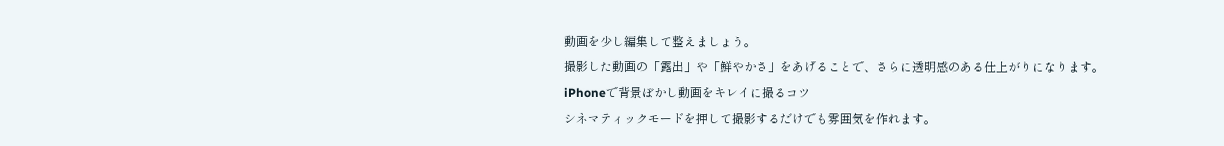動画を少し編集して整えましょう。
撮影した動画の「露出」や「鮮やかさ」をあげることで、さらに透明感のある仕上がりになります。
iPhoneで背景ぼかし動画をキレイに撮るコツ
シネマティックモードを押して撮影するだけでも雰囲気を作れます。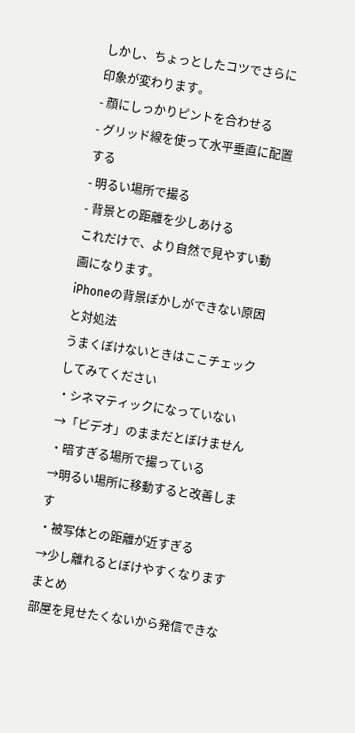しかし、ちょっとしたコツでさらに印象が変わります。
- 顔にしっかりピントを合わせる
- グリッド線を使って水平垂直に配置する
- 明るい場所で撮る
- 背景との距離を少しあける
これだけで、より自然で見やすい動画になります。
iPhoneの背景ぼかしができない原因と対処法
うまくぼけないときはここチェックしてみてください
・シネマティックになっていない
→「ビデオ」のままだとぼけません
・暗すぎる場所で撮っている
→明るい場所に移動すると改善します
・被写体との距離が近すぎる
→少し離れるとぼけやすくなります
まとめ
部屋を見せたくないから発信できな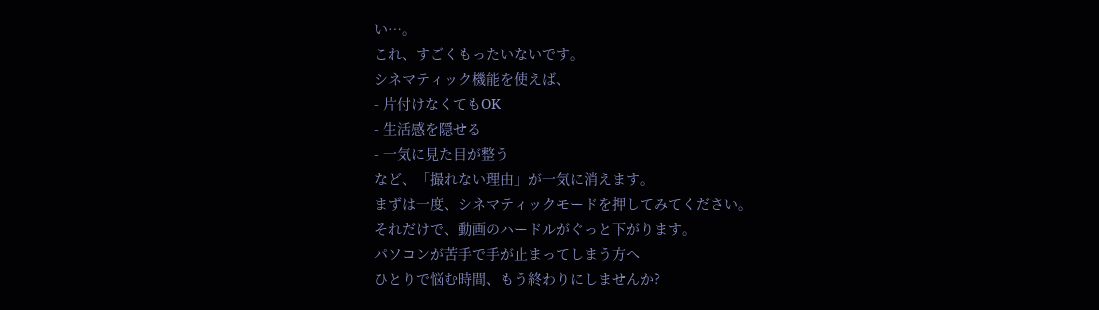い…。
これ、すごくもったいないです。
シネマティック機能を使えば、
- 片付けなくてもOK
- 生活感を隠せる
- 一気に見た目が整う
など、「撮れない理由」が一気に消えます。
まずは一度、シネマティックモードを押してみてください。
それだけで、動画のハードルがぐっと下がります。
パソコンが苦手で手が止まってしまう方へ
ひとりで悩む時間、もう終わりにしませんか?